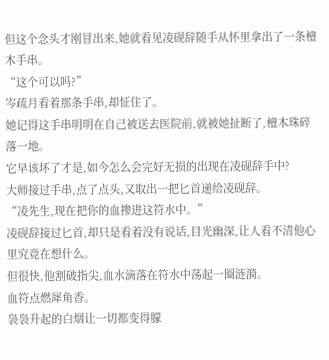但这个念头才刚冒出来,她就看见凌砚辞随手从怀里拿出了一条檀木手串。
“这个可以吗?”
岑疏月看着那条手串,却怔住了。
她记得这手串明明在自己被送去医院前,就被她扯断了,檀木珠碎落一地。
它早该坏了才是,如今怎么会完好无损的出现在凌砚辞手中?
大师接过手串,点了点头,又取出一把匕首递给凌砚辞。
“凌先生,现在把你的血掺进这符水中。”
凌砚辞接过匕首,却只是看着没有说话,目光幽深,让人看不清他心里究竟在想什么。
但很快,他割破指尖,血水滴落在符水中荡起一圈涟漪。
血符点燃犀角香。
袅袅升起的白烟让一切都变得朦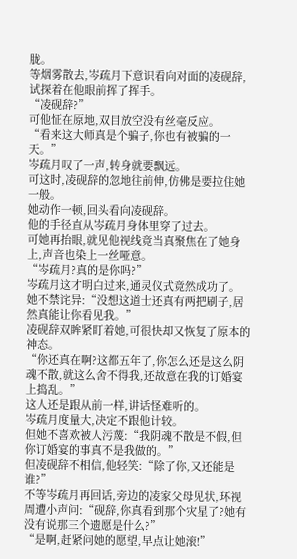胧。
等烟雾散去,岑疏月下意识看向对面的凌砚辞,试探着在他眼前挥了挥手。
“凌砚辞?”
可他怔在原地,双目放空没有丝毫反应。
“看来这大师真是个骗子,你也有被骗的一天。”
岑疏月叹了一声,转身就要飘远。
可这时,凌砚辞的忽地往前伸,仿佛是要拉住她一般。
她动作一顿,回头看向凌砚辞。
他的手径直从岑疏月身体里穿了过去。
可她再抬眼,就见他视线竟当真聚焦在了她身上,声音也染上一丝哑意。
“岑疏月?真的是你吗?”
岑疏月这才明白过来,通灵仪式竟然成功了。
她不禁诧异:“没想这道士还真有两把刷子,居然真能让你看见我。”
凌砚辞双眸紧盯着她,可很快却又恢复了原本的神态。
“你还真在啊?这都五年了,你怎么还是这么阴魂不散,就这么舍不得我,还故意在我的订婚宴上捣乱。”
这人还是跟从前一样,讲话怪难听的。
岑疏月度量大,决定不跟他计较。
但她不喜欢被人污蔑:“我阴魂不散是不假,但你订婚宴的事真不是我做的。”
但凌砚辞不相信,他轻笑:“除了你,又还能是谁?”
不等岑疏月再回话,旁边的凌家父母见状,环视周遭小声问:“砚辞,你真看到那个灾星了?她有没有说那三个遗愿是什么?”
“是啊,赶紧问她的愿望,早点让她滚!”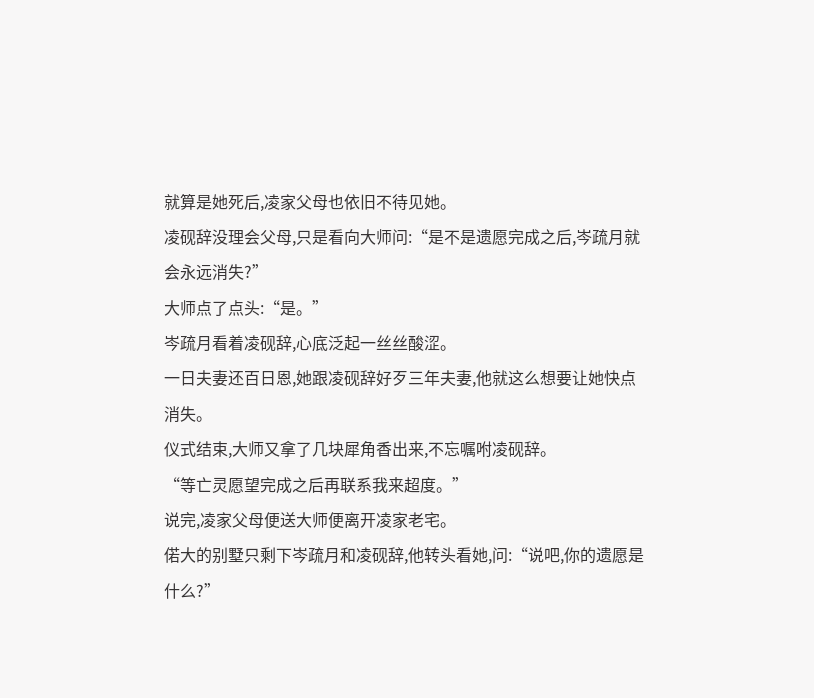就算是她死后,凌家父母也依旧不待见她。
凌砚辞没理会父母,只是看向大师问:“是不是遗愿完成之后,岑疏月就会永远消失?”
大师点了点头:“是。”
岑疏月看着凌砚辞,心底泛起一丝丝酸涩。
一日夫妻还百日恩,她跟凌砚辞好歹三年夫妻,他就这么想要让她快点消失。
仪式结束,大师又拿了几块犀角香出来,不忘嘱咐凌砚辞。
“等亡灵愿望完成之后再联系我来超度。”
说完,凌家父母便送大师便离开凌家老宅。
偌大的别墅只剩下岑疏月和凌砚辞,他转头看她,问:“说吧,你的遗愿是什么?”